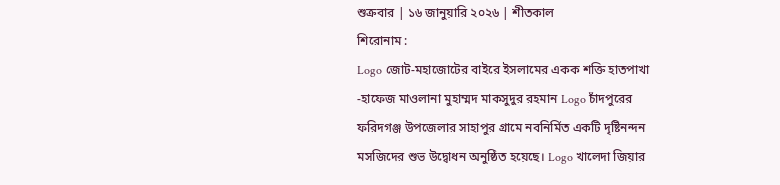শুক্রবার | ১৬ জানুয়ারি ২০২৬ | শীতকাল
শিরোনাম :
Logo জোট-মহাজোটের বাইরে ইসলামের একক শক্তি হাতপাখা -হাফেজ মাওলানা মুহাম্মদ মাকসুদুর রহমান Logo চাঁদপুরের ফরিদগঞ্জ উপজেলার সাহাপুর গ্রামে নবনির্মিত একটি দৃষ্টিনন্দন মসজিদের শুভ উদ্বোধন অনুষ্ঠিত হয়েছে। Logo খালেদা জিয়ার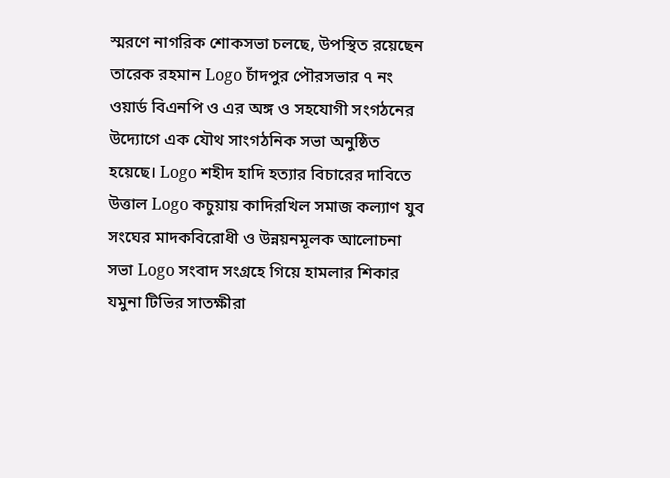স্মরণে নাগরিক শোকসভা চলছে, উপস্থিত রয়েছেন তারেক রহমান Logo চাঁদপুর পৌরসভার ৭ নং ওয়ার্ড বিএনপি ও এর অঙ্গ ও সহযোগী সংগঠনের উদ্যোগে এক যৌথ সাংগঠনিক সভা অনুষ্ঠিত হয়েছে। Logo শহীদ হাদি হত্যার বিচারের দাবিতে উত্তাল Logo কচুয়ায় কাদিরখিল সমাজ কল্যাণ যুব সংঘের মাদকবিরোধী ও উন্নয়নমূলক আলোচনা সভা Logo সংবাদ সংগ্রহে গিয়ে হামলার শিকার যমুনা টিভির সাতক্ষীরা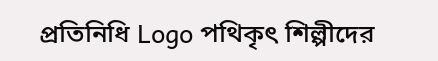প্রতিনিধি Logo পথিকৃৎ শিল্পীদের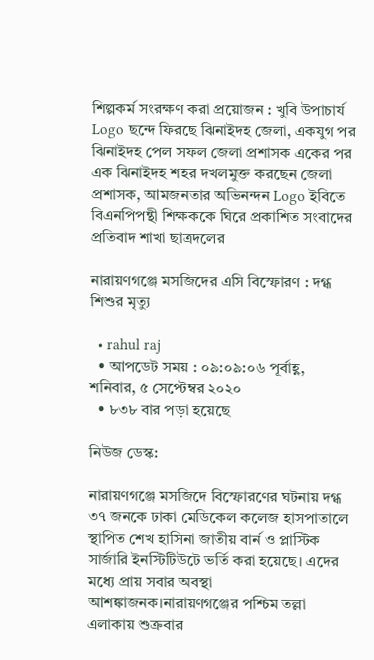শিল্পকর্ম সংরক্ষণ করা প্রয়োজন : খুবি উপাচার্য Logo ছন্দে ফিরছে ঝিনাইদহ জেলা, একযুগ পর ঝিনাইদহ পেল সফল জেলা প্রশাসক একের পর এক ঝিনাইদহ শহর দখলমুক্ত করছেন জেলা প্রশাসক, আমজনতার অভিনন্দন Logo ইবিতে বিএনপিপন্থী শিক্ষককে ঘিরে প্রকাশিত সংবাদের প্রতিবাদ শাখা ছাত্রদলের

নারায়ণগঞ্জে মসজিদের এসি বিস্ফোরণ : দগ্ধ শিশুর মৃত্যু

  • rahul raj
  • আপডেট সময় : ০৯:০৯:০৬ পূর্বাহ্ণ, শনিবার, ৫ সেপ্টেম্বর ২০২০
  • ৮৩৮ বার পড়া হয়েছে

নিউজ ডেস্ক:

নারায়ণগঞ্জে মসজিদে বিস্ফোরণের ঘটনায় দগ্ধ ৩৭ জনকে ঢাকা মেডিকেল কলেজ হাসপাতালে স্থাপিত শেখ হাসিনা জাতীয় বার্ন ও প্লাস্টিক সার্জারি ইনস্টিটিউটে ভর্তি করা হয়েছে। এদের মধ্যে প্রায় সবার অবস্থা আশঙ্কাজনক।নারায়ণগঞ্জের পশ্চিম তল্লা এলাকায় শুক্রবার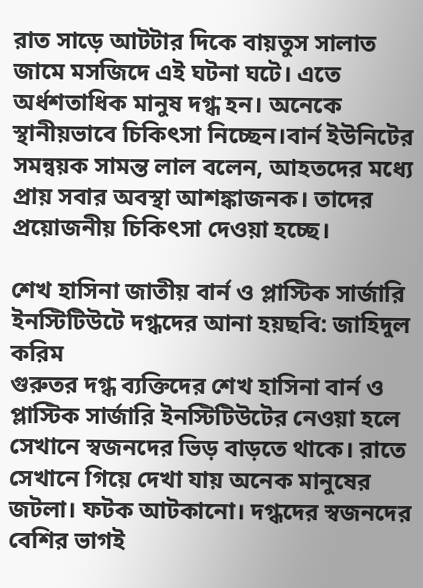রাত সাড়ে আটটার দিকে বায়তুস সালাত জামে মসজিদে এই ঘটনা ঘটে। এতে অর্ধশতাধিক মানুষ দগ্ধ হন। অনেকে স্থানীয়ভাবে চিকিৎসা নিচ্ছেন।বার্ন ইউনিটের সমন্বয়ক সামন্ত লাল বলেন, আহতদের মধ্যে প্রায় সবার অবস্থা আশঙ্কাজনক। তাদের প্রয়োজনীয় চিকিৎসা দেওয়া হচ্ছে।

শেখ হাসিনা জাতীয় বার্ন ও প্লাস্টিক সার্জারি ইনস্টিটিউটে দগ্ধদের আনা হয়ছবি: জাহিদুল করিম
গুরুতর দগ্ধ ব্যক্তিদের শেখ হাসিনা বার্ন ও প্লাস্টিক সার্জারি ইনস্টিটিউটের নেওয়া হলে সেখানে স্বজনদের ভিড় বাড়তে থাকে। রাতে সেখানে গিয়ে দেখা যায় অনেক মানুষের জটলা। ফটক আটকানো। দগ্ধদের স্বজনদের বেশির ভাগই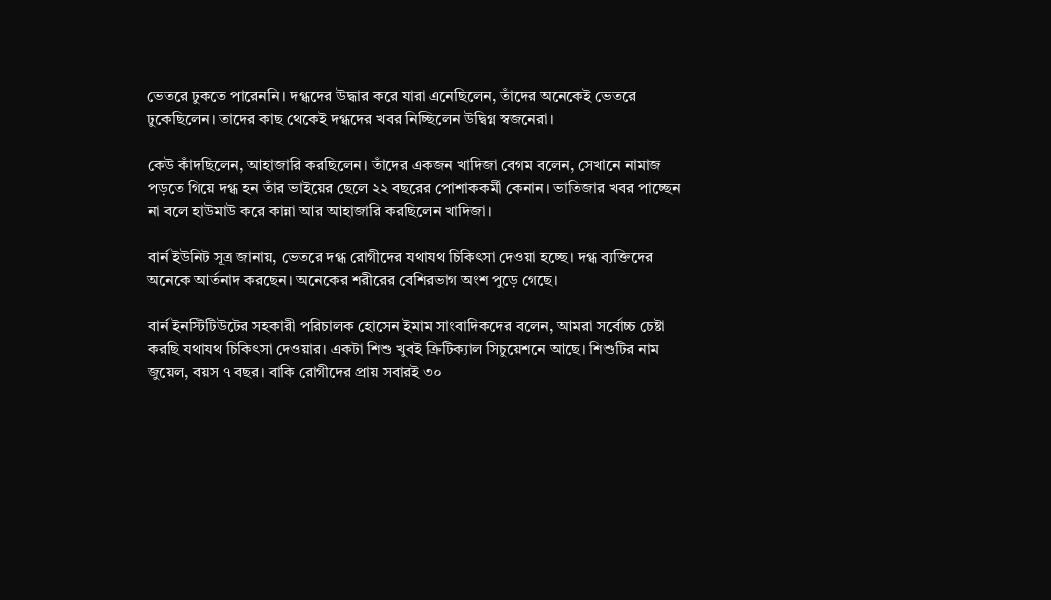ভেতরে ঢুকতে পারেননি। দগ্ধদের উদ্ধার করে যারা এনেছিলেন, তাঁদের অনেকেই ভেতরে ঢুকেছিলেন। তাদের কাছ থেকেই দগ্ধদের খবর নিচ্ছিলেন উদ্বিগ্ন স্বজনেরা।

কেউ কাঁদছিলেন, আহাজারি করছিলেন। তাঁদের একজন খাদিজা বেগম বলেন, সেখানে নামাজ পড়তে গিয়ে দগ্ধ হন তাঁর ভাইয়ের ছেলে ২২ বছরের পোশাককর্মী কেনান। ভাতিজার খবর পাচ্ছেন না বলে হাউমাউ করে কান্না আর আহাজারি করছিলেন খাদিজা।

বার্ন ইউনিট সূত্র জানায়, ভেতরে দগ্ধ রোগীদের যথাযথ চিকিৎসা দেওয়া হচ্ছে। দগ্ধ ব্যক্তিদের অনেকে আর্তনাদ করছেন। অনেকের শরীরের বেশিরভাগ অংশ পুড়ে গেছে।

বার্ন ইনস্টিটিউটের সহকারী পরিচালক হোসেন ইমাম সাংবাদিকদের বলেন, আমরা সর্বোচ্চ চেষ্টা করছি যথাযথ চিকিৎসা দেওয়ার। একটা শিশু খুবই ক্রিটিক্যাল সিচুয়েশনে আছে। শিশুটির নাম জুয়েল, বয়স ৭ বছর। বাকি রোগীদের প্রায় সবারই ৩০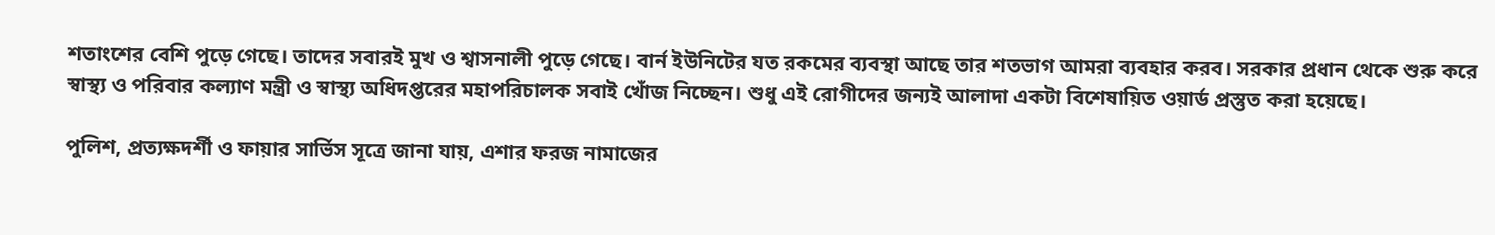শতাংশের বেশি পুড়ে গেছে। তাদের সবারই মুখ ও শ্বাসনালী পুড়ে গেছে। বার্ন ইউনিটের যত রকমের ব্যবস্থা আছে তার শতভাগ আমরা ব্যবহার করব। সরকার প্রধান থেকে শুরু করে স্বাস্থ্য ও পরিবার কল্যাণ মন্ত্রী ও স্বাস্থ্য অধিদপ্তরের মহাপরিচালক সবাই খোঁজ নিচ্ছেন। শুধু এই রোগীদের জন্যই আলাদা একটা বিশেষায়িত ওয়ার্ড প্রস্তুত করা হয়েছে।

পুলিশ, প্রত্যক্ষদর্শী ও ফায়ার সার্ভিস সূত্রে জানা যায়, এশার ফরজ নামাজের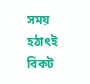সময় হঠাৎই বিকট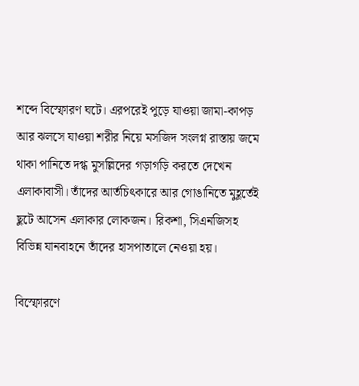শব্দে বিস্ফোরণ ঘটে। এরপরেই পুড়ে যাওয়া জামা-কাপড় আর ঝলসে যাওয়া শরীর নিয়ে মসজিদ সংলগ্ন রাস্তায় জমে থাকা পানিতে দগ্ধ মুসল্লিদের গড়াগড়ি করতে দেখেন এলাকাবাসী। তাঁদের আর্তচিৎকারে আর গোঙানিতে মুহূর্তেই ছুটে আসেন এলাকার লোকজন। রিকশা, সিএনজিসহ বিভিন্ন যানবাহনে তাঁদের হাসপাতালে নেওয়া হয়।

বিস্ফোরণে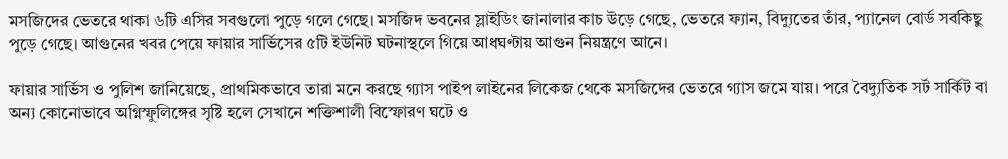মসজিদের ভেতরে থাকা ৬টি এসির সবগুলো পুড়ে গলে গেছে। মসজিদ ভবনের স্লাইডিং জানালার কাচ উড়ে গেছে, ভেতরে ফ্যান, বিদ্যুতের তাঁর, প্যানেল বোর্ড সবকিছু পুড়ে গেছে। আগুনের খবর পেয়ে ফায়ার সার্ভিসের ৫টি ইউনিট ঘটনাস্থলে গিয়ে আধঘণ্টায় আগুন নিয়ন্ত্রণে আনে।

ফায়ার সার্ভিস ও পুলিশ জানিয়েছে, প্রাথমিকভাবে তারা মনে করছে গ্যাস পাইপ লাইনের লিকেজ থেকে মসজিদের ভেতরে গ্যাস জমে যায়। পরে বৈদ্যুতিক সর্ট সার্কিট বা অন্য কোনোভাবে অগ্নিস্ফুলিঙ্গের সৃষ্টি হলে সেখানে শক্তিশালী বিস্ফোরণ ঘটে ও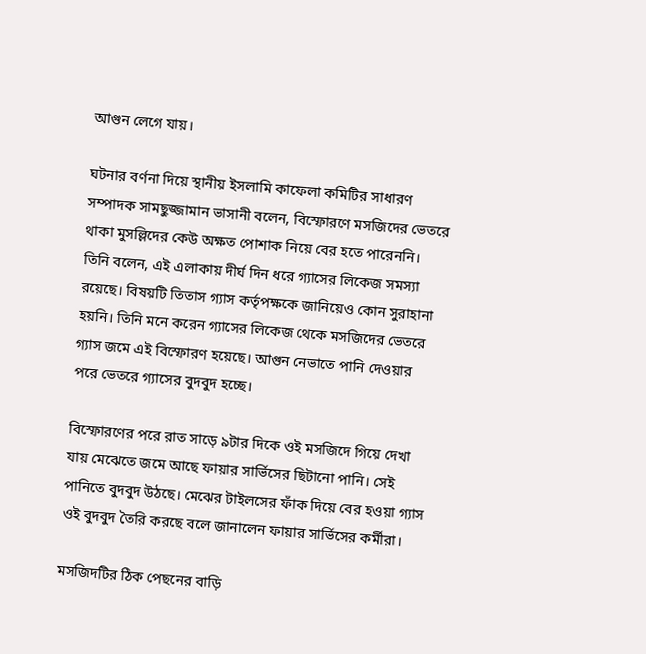আগুন লেগে যায়।

ঘটনার বর্ণনা দিয়ে স্থানীয় ইসলামি কাফেলা কমিটির সাধারণ সম্পাদক সামছুজ্জামান ভাসানী বলেন, বিস্ফোরণে মসজিদের ভেতরে থাকা মুসল্লিদের কেউ অক্ষত পোশাক নিয়ে বের হতে পারেননি। তিনি বলেন, এই এলাকায় দীর্ঘ দিন ধরে গ্যাসের লিকেজ সমস্যা রয়েছে। বিষয়টি তিতাস গ্যাস কর্তৃপক্ষকে জানিয়েও কোন সুরাহানা হয়নি। তিনি মনে করেন গ্যাসের লিকেজ থেকে মসজিদের ভেতরে গ্যাস জমে এই বিস্ফোরণ হয়েছে। আগুন নেভাতে পানি দেওয়ার পরে ভেতরে গ্যাসের বুদবুদ হচ্ছে।

বিস্ফোরণের পরে রাত সাড়ে ৯টার দিকে ওই মসজিদে গিয়ে দেখা যায় মেঝেতে জমে আছে ফায়ার সার্ভিসের ছিটানো পানি। সেই পানিতে বুদবুদ উঠছে। মেঝের টাইলসের ফাঁক দিয়ে বের হওয়া গ্যাস ওই বুদবুদ তৈরি করছে বলে জানালেন ফায়ার সার্ভিসের কর্মীরা।

মসজিদটির ঠিক পেছনের বাড়ি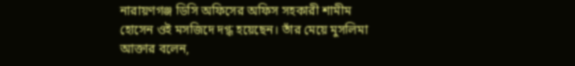নারায়ণগঞ্জ ডিসি অফিসের অফিস সহকারী শামীম হোসেন ওই মসজিদে দগ্ধ হয়েছেন। তাঁর মেয়ে মুসলিমা আক্তার বলেন,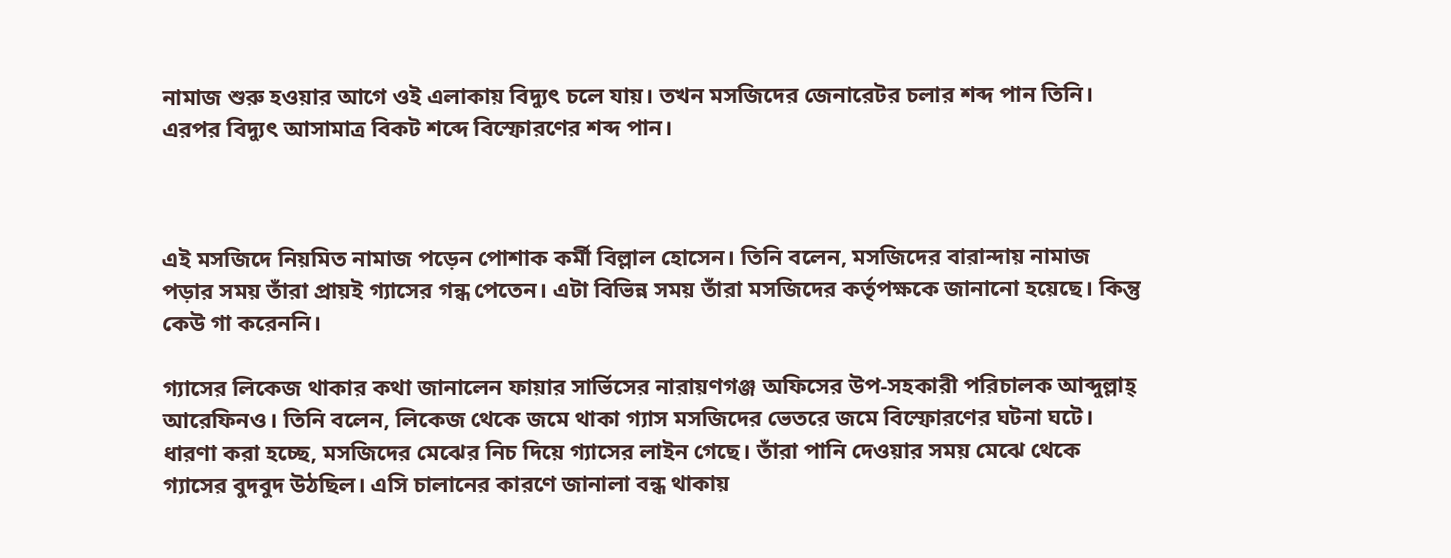নামাজ শুরু হওয়ার আগে ওই এলাকায় বিদ্যুৎ চলে যায়। তখন মসজিদের জেনারেটর চলার শব্দ পান তিনি। এরপর বিদ্যুৎ আসামাত্র বিকট শব্দে বিস্ফোরণের শব্দ পান।



এই মসজিদে নিয়মিত নামাজ পড়েন পোশাক কর্মী বিল্লাল হোসেন। তিনি বলেন, মসজিদের বারান্দায় নামাজ পড়ার সময় তাঁরা প্রায়ই গ্যাসের গন্ধ পেতেন। এটা বিভিন্ন সময় তাঁরা মসজিদের কর্তৃপক্ষকে জানানো হয়েছে। কিন্তু কেউ গা করেননি।

গ্যাসের লিকেজ থাকার কথা জানালেন ফায়ার সার্ভিসের নারায়ণগঞ্জ অফিসের উপ-সহকারী পরিচালক আব্দুল্লাহ্ আরেফিনও। তিনি বলেন, লিকেজ থেকে জমে থাকা গ্যাস মসজিদের ভেতরে জমে বিস্ফোরণের ঘটনা ঘটে। ধারণা করা হচ্ছে, মসজিদের মেঝের নিচ দিয়ে গ্যাসের লাইন গেছে। তাঁরা পানি দেওয়ার সময় মেঝে থেকে গ্যাসের বুদবুদ উঠছিল। এসি চালানের কারণে জানালা বন্ধ থাকায়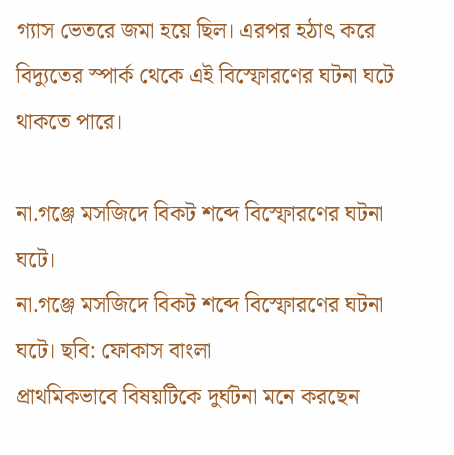গ্যাস ভেতরে জমা হয়ে ছিল। এরপর হঠাৎ করে বিদ্যুতের স্পার্ক থেকে এই বিস্ফোরণের ঘটনা ঘটে থাকতে পারে।

না.গঞ্জে মসজিদে বিকট শব্দে বিস্ফোরণের ঘটনা ঘটে।
না.গঞ্জে মসজিদে বিকট শব্দে বিস্ফোরণের ঘটনা ঘটে। ছবি: ফোকাস বাংলা
প্রাথমিকভাবে বিষয়টিকে দুর্ঘটনা মনে করছেন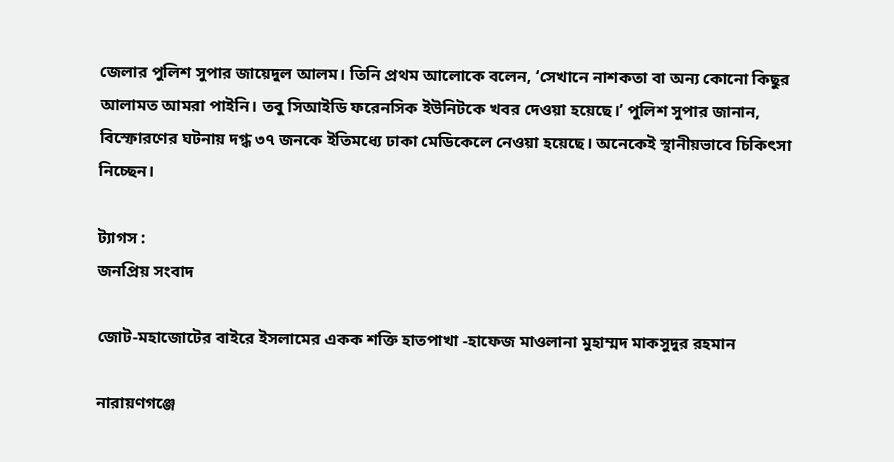জেলার পুলিশ সুপার জায়েদুল আলম। তিনি প্রথম আলোকে বলেন, ‘সেখানে নাশকতা বা অন্য কোনো কিছুর আলামত আমরা পাইনি। তবু সিআইডি ফরেনসিক ইউনিটকে খবর দেওয়া হয়েছে।’ পুলিশ সুপার জানান, বিস্ফোরণের ঘটনায় দগ্ধ ৩৭ জনকে ইতিমধ্যে ঢাকা মেডিকেলে নেওয়া হয়েছে। অনেকেই স্থানীয়ভাবে চিকিৎসা নিচ্ছেন।

ট্যাগস :
জনপ্রিয় সংবাদ

জোট-মহাজোটের বাইরে ইসলামের একক শক্তি হাতপাখা -হাফেজ মাওলানা মুহাম্মদ মাকসুদুর রহমান

নারায়ণগঞ্জে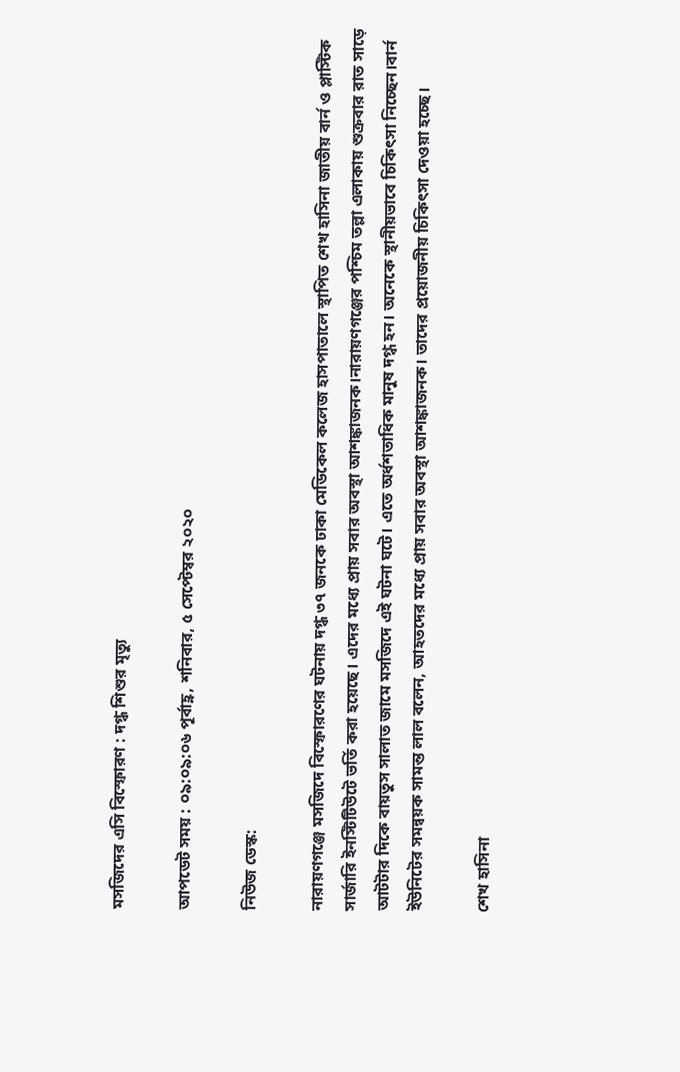মসজিদের এসি বিস্ফোরণ : দগ্ধ শিশুর মৃত্যু

আপডেট সময় : ০৯:০৯:০৬ পূর্বাহ্ণ, শনিবার, ৫ সেপ্টেম্বর ২০২০

নিউজ ডেস্ক:

নারায়ণগঞ্জে মসজিদে বিস্ফোরণের ঘটনায় দগ্ধ ৩৭ জনকে ঢাকা মেডিকেল কলেজ হাসপাতালে স্থাপিত শেখ হাসিনা জাতীয় বার্ন ও প্লাস্টিক সার্জারি ইনস্টিটিউটে ভর্তি করা হয়েছে। এদের মধ্যে প্রায় সবার অবস্থা আশঙ্কাজনক।নারায়ণগঞ্জের পশ্চিম তল্লা এলাকায় শুক্রবার রাত সাড়ে আটটার দিকে বায়তুস সালাত জামে মসজিদে এই ঘটনা ঘটে। এতে অর্ধশতাধিক মানুষ দগ্ধ হন। অনেকে স্থানীয়ভাবে চিকিৎসা নিচ্ছেন।বার্ন ইউনিটের সমন্বয়ক সামন্ত লাল বলেন, আহতদের মধ্যে প্রায় সবার অবস্থা আশঙ্কাজনক। তাদের প্রয়োজনীয় চিকিৎসা দেওয়া হচ্ছে।

শেখ হাসিনা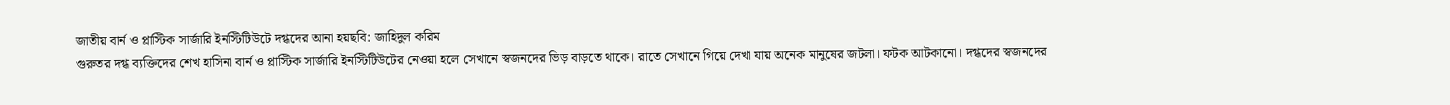জাতীয় বার্ন ও প্লাস্টিক সার্জারি ইনস্টিটিউটে দগ্ধদের আনা হয়ছবি: জাহিদুল করিম
গুরুতর দগ্ধ ব্যক্তিদের শেখ হাসিনা বার্ন ও প্লাস্টিক সার্জারি ইনস্টিটিউটের নেওয়া হলে সেখানে স্বজনদের ভিড় বাড়তে থাকে। রাতে সেখানে গিয়ে দেখা যায় অনেক মানুষের জটলা। ফটক আটকানো। দগ্ধদের স্বজনদের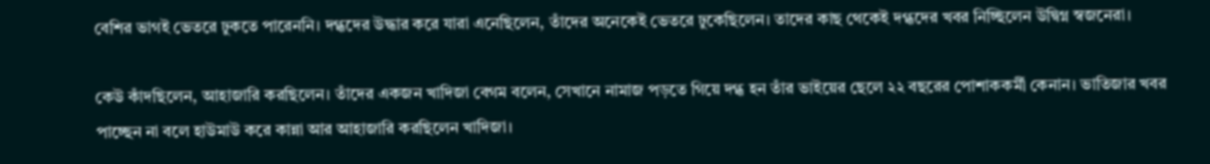বেশির ভাগই ভেতরে ঢুকতে পারেননি। দগ্ধদের উদ্ধার করে যারা এনেছিলেন, তাঁদের অনেকেই ভেতরে ঢুকেছিলেন। তাদের কাছ থেকেই দগ্ধদের খবর নিচ্ছিলেন উদ্বিগ্ন স্বজনেরা।

কেউ কাঁদছিলেন, আহাজারি করছিলেন। তাঁদের একজন খাদিজা বেগম বলেন, সেখানে নামাজ পড়তে গিয়ে দগ্ধ হন তাঁর ভাইয়ের ছেলে ২২ বছরের পোশাককর্মী কেনান। ভাতিজার খবর পাচ্ছেন না বলে হাউমাউ করে কান্না আর আহাজারি করছিলেন খাদিজা।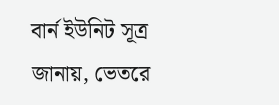বার্ন ইউনিট সূত্র জানায়, ভেতরে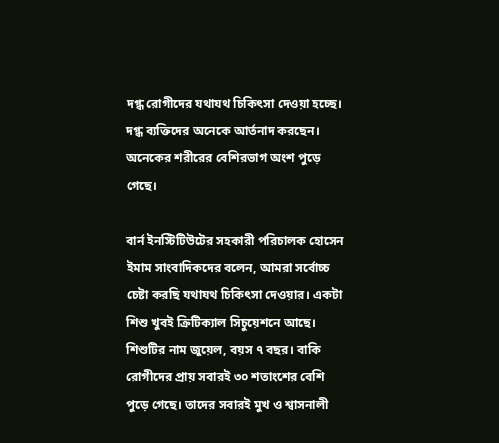দগ্ধ রোগীদের যথাযথ চিকিৎসা দেওয়া হচ্ছে। দগ্ধ ব্যক্তিদের অনেকে আর্তনাদ করছেন। অনেকের শরীরের বেশিরভাগ অংশ পুড়ে গেছে।

বার্ন ইনস্টিটিউটের সহকারী পরিচালক হোসেন ইমাম সাংবাদিকদের বলেন, আমরা সর্বোচ্চ চেষ্টা করছি যথাযথ চিকিৎসা দেওয়ার। একটা শিশু খুবই ক্রিটিক্যাল সিচুয়েশনে আছে। শিশুটির নাম জুয়েল, বয়স ৭ বছর। বাকি রোগীদের প্রায় সবারই ৩০ শতাংশের বেশি পুড়ে গেছে। তাদের সবারই মুখ ও শ্বাসনালী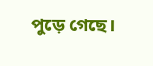পুড়ে গেছে।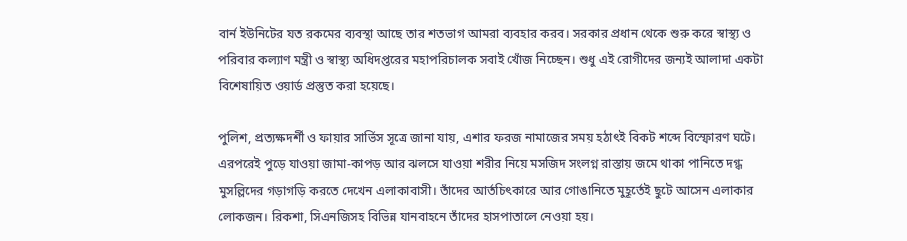বার্ন ইউনিটের যত রকমের ব্যবস্থা আছে তার শতভাগ আমরা ব্যবহার করব। সরকার প্রধান থেকে শুরু করে স্বাস্থ্য ও পরিবার কল্যাণ মন্ত্রী ও স্বাস্থ্য অধিদপ্তরের মহাপরিচালক সবাই খোঁজ নিচ্ছেন। শুধু এই রোগীদের জন্যই আলাদা একটা বিশেষায়িত ওয়ার্ড প্রস্তুত করা হয়েছে।

পুলিশ, প্রত্যক্ষদর্শী ও ফায়ার সার্ভিস সূত্রে জানা যায়, এশার ফরজ নামাজের সময় হঠাৎই বিকট শব্দে বিস্ফোরণ ঘটে। এরপরেই পুড়ে যাওয়া জামা-কাপড় আর ঝলসে যাওয়া শরীর নিয়ে মসজিদ সংলগ্ন রাস্তায় জমে থাকা পানিতে দগ্ধ মুসল্লিদের গড়াগড়ি করতে দেখেন এলাকাবাসী। তাঁদের আর্তচিৎকারে আর গোঙানিতে মুহূর্তেই ছুটে আসেন এলাকার লোকজন। রিকশা, সিএনজিসহ বিভিন্ন যানবাহনে তাঁদের হাসপাতালে নেওয়া হয়।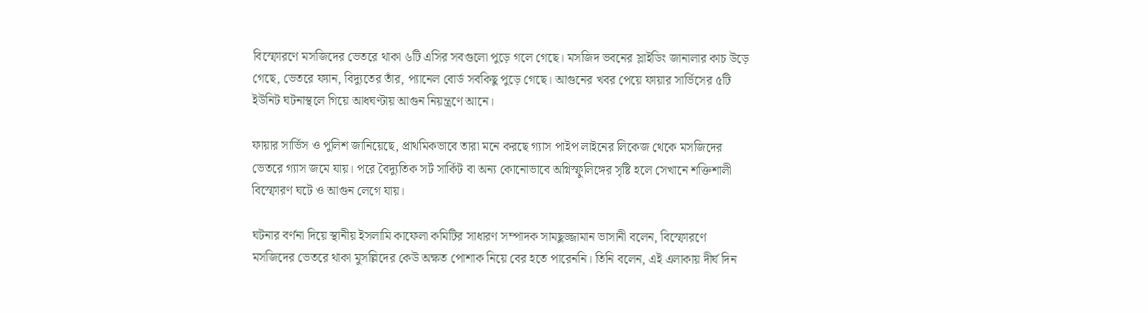বিস্ফোরণে মসজিদের ভেতরে থাকা ৬টি এসির সবগুলো পুড়ে গলে গেছে। মসজিদ ভবনের স্লাইডিং জানালার কাচ উড়ে গেছে, ভেতরে ফ্যান, বিদ্যুতের তাঁর, প্যানেল বোর্ড সবকিছু পুড়ে গেছে। আগুনের খবর পেয়ে ফায়ার সার্ভিসের ৫টি ইউনিট ঘটনাস্থলে গিয়ে আধঘণ্টায় আগুন নিয়ন্ত্রণে আনে।

ফায়ার সার্ভিস ও পুলিশ জানিয়েছে, প্রাথমিকভাবে তারা মনে করছে গ্যাস পাইপ লাইনের লিকেজ থেকে মসজিদের ভেতরে গ্যাস জমে যায়। পরে বৈদ্যুতিক সর্ট সার্কিট বা অন্য কোনোভাবে অগ্নিস্ফুলিঙ্গের সৃষ্টি হলে সেখানে শক্তিশালী বিস্ফোরণ ঘটে ও আগুন লেগে যায়।

ঘটনার বর্ণনা দিয়ে স্থানীয় ইসলামি কাফেলা কমিটির সাধারণ সম্পাদক সামছুজ্জামান ভাসানী বলেন, বিস্ফোরণে মসজিদের ভেতরে থাকা মুসল্লিদের কেউ অক্ষত পোশাক নিয়ে বের হতে পারেননি। তিনি বলেন, এই এলাকায় দীর্ঘ দিন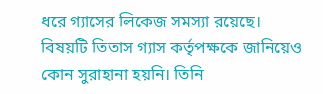ধরে গ্যাসের লিকেজ সমস্যা রয়েছে। বিষয়টি তিতাস গ্যাস কর্তৃপক্ষকে জানিয়েও কোন সুরাহানা হয়নি। তিনি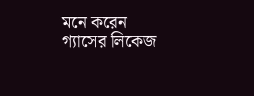মনে করেন গ্যাসের লিকেজ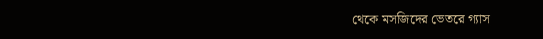থেকে মসজিদের ভেতরে গ্যাস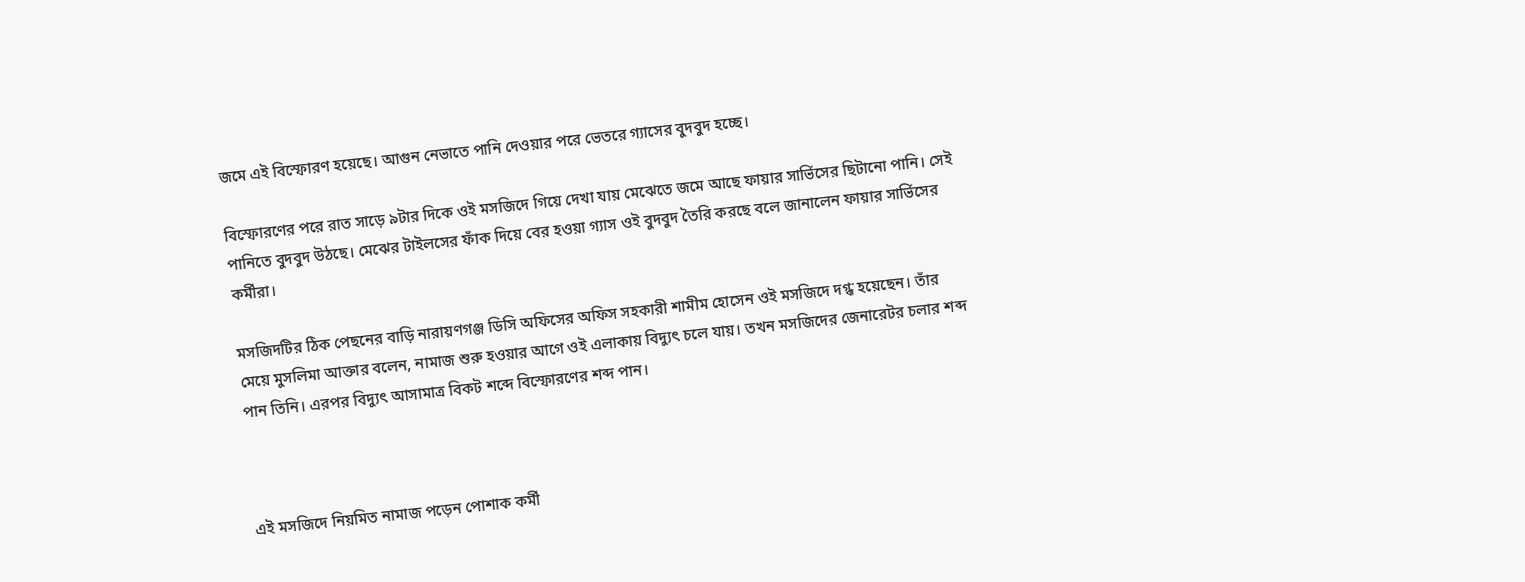জমে এই বিস্ফোরণ হয়েছে। আগুন নেভাতে পানি দেওয়ার পরে ভেতরে গ্যাসের বুদবুদ হচ্ছে।

বিস্ফোরণের পরে রাত সাড়ে ৯টার দিকে ওই মসজিদে গিয়ে দেখা যায় মেঝেতে জমে আছে ফায়ার সার্ভিসের ছিটানো পানি। সেই পানিতে বুদবুদ উঠছে। মেঝের টাইলসের ফাঁক দিয়ে বের হওয়া গ্যাস ওই বুদবুদ তৈরি করছে বলে জানালেন ফায়ার সার্ভিসের কর্মীরা।

মসজিদটির ঠিক পেছনের বাড়ি নারায়ণগঞ্জ ডিসি অফিসের অফিস সহকারী শামীম হোসেন ওই মসজিদে দগ্ধ হয়েছেন। তাঁর মেয়ে মুসলিমা আক্তার বলেন, নামাজ শুরু হওয়ার আগে ওই এলাকায় বিদ্যুৎ চলে যায়। তখন মসজিদের জেনারেটর চলার শব্দ পান তিনি। এরপর বিদ্যুৎ আসামাত্র বিকট শব্দে বিস্ফোরণের শব্দ পান।



এই মসজিদে নিয়মিত নামাজ পড়েন পোশাক কর্মী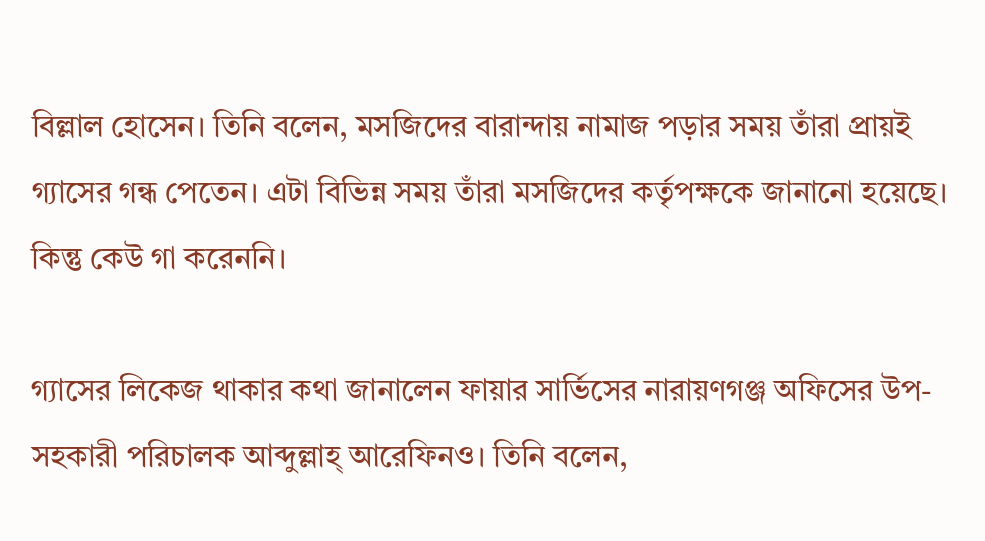বিল্লাল হোসেন। তিনি বলেন, মসজিদের বারান্দায় নামাজ পড়ার সময় তাঁরা প্রায়ই গ্যাসের গন্ধ পেতেন। এটা বিভিন্ন সময় তাঁরা মসজিদের কর্তৃপক্ষকে জানানো হয়েছে। কিন্তু কেউ গা করেননি।

গ্যাসের লিকেজ থাকার কথা জানালেন ফায়ার সার্ভিসের নারায়ণগঞ্জ অফিসের উপ-সহকারী পরিচালক আব্দুল্লাহ্ আরেফিনও। তিনি বলেন,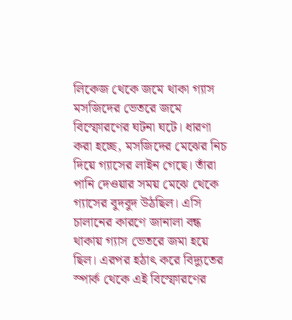লিকেজ থেকে জমে থাকা গ্যাস মসজিদের ভেতরে জমে বিস্ফোরণের ঘটনা ঘটে। ধারণা করা হচ্ছে, মসজিদের মেঝের নিচ দিয়ে গ্যাসের লাইন গেছে। তাঁরা পানি দেওয়ার সময় মেঝে থেকে গ্যাসের বুদবুদ উঠছিল। এসি চালানের কারণে জানালা বন্ধ থাকায় গ্যাস ভেতরে জমা হয়ে ছিল। এরপর হঠাৎ করে বিদ্যুতের স্পার্ক থেকে এই বিস্ফোরণের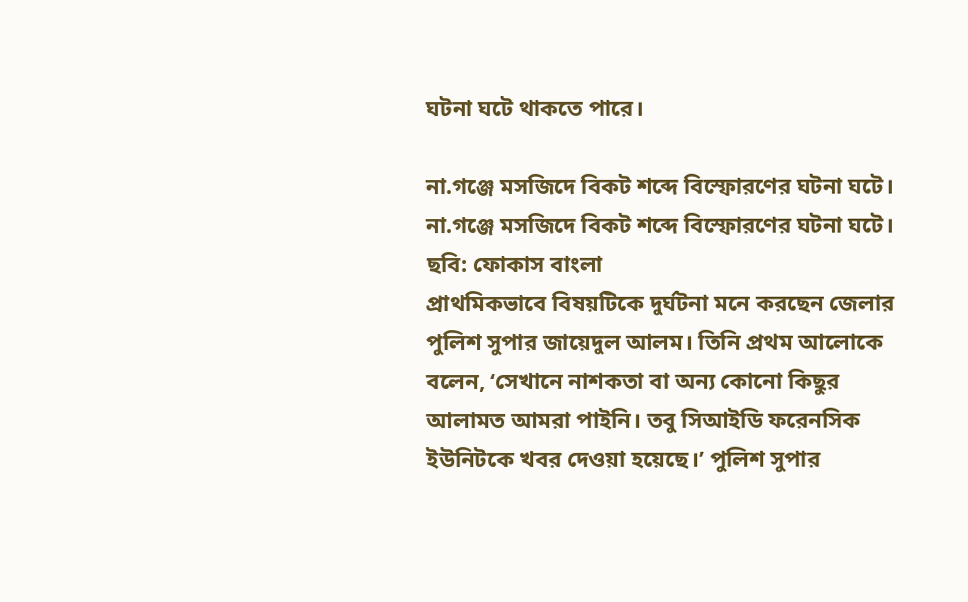ঘটনা ঘটে থাকতে পারে।

না.গঞ্জে মসজিদে বিকট শব্দে বিস্ফোরণের ঘটনা ঘটে।
না.গঞ্জে মসজিদে বিকট শব্দে বিস্ফোরণের ঘটনা ঘটে। ছবি: ফোকাস বাংলা
প্রাথমিকভাবে বিষয়টিকে দুর্ঘটনা মনে করছেন জেলার পুলিশ সুপার জায়েদুল আলম। তিনি প্রথম আলোকে বলেন, ‘সেখানে নাশকতা বা অন্য কোনো কিছুর আলামত আমরা পাইনি। তবু সিআইডি ফরেনসিক ইউনিটকে খবর দেওয়া হয়েছে।’ পুলিশ সুপার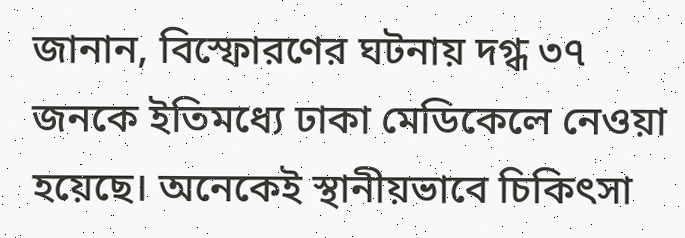জানান, বিস্ফোরণের ঘটনায় দগ্ধ ৩৭ জনকে ইতিমধ্যে ঢাকা মেডিকেলে নেওয়া হয়েছে। অনেকেই স্থানীয়ভাবে চিকিৎসা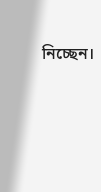নিচ্ছেন।